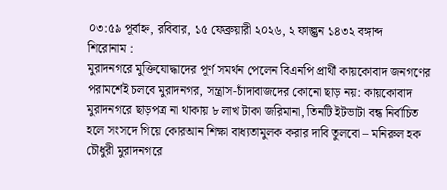০৩:৫৯ পূর্বাহ্ন, রবিবার, ১৫ ফেব্রুয়ারী ২০২৬, ২ ফাল্গুন ১৪৩২ বঙ্গাব্দ
শিরোনাম :
মুরাদনগরে মুক্তিযোদ্ধাদের পূর্ণ সমর্থন পেলেন বিএনপি প্রার্থী কায়কোবাদ জনগণের পরামর্শেই চলবে মুরাদনগর, সন্ত্রাস-চাঁদাবাজদের কোনো ছাড় নয়: কায়কোবাদ মুরাদনগরে ছাড়পত্র না থাকায় ৮ লাখ টাকা জরিমানা, তিনটি ইটভাটা বন্ধ নির্বাচিত হলে সংসদে গিয়ে কোরআন শিক্ষা বাধ্যতামুলক করার দাবি তুলবো – মনিরুল হক চৌধুরী মুরাদনগরে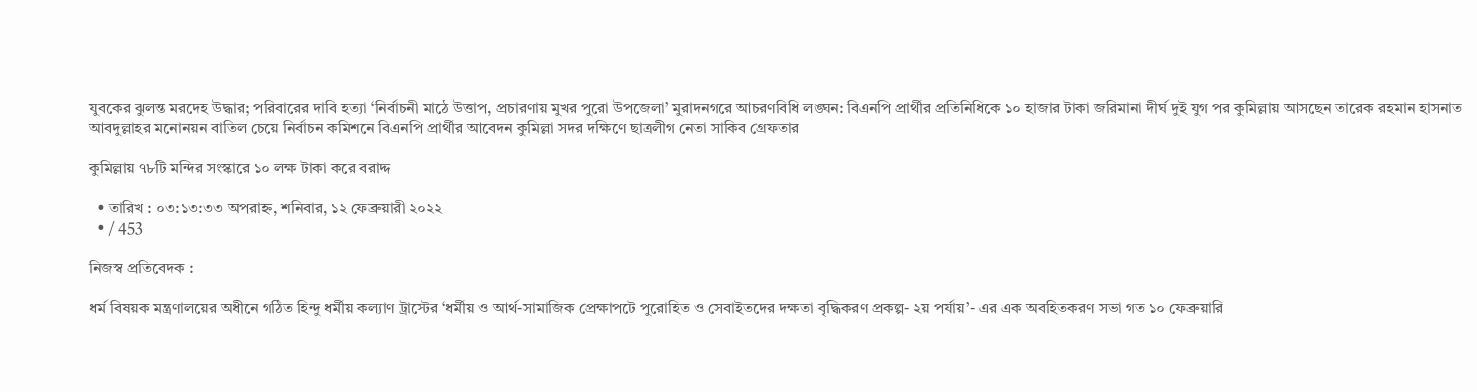যুবকের ঝুলন্ত মরদেহ উদ্ধার; পরিবারের দাবি হত্যা ‘নির্বাচনী মাঠে উত্তাপ, প্রচারণায় মুখর পুরো উপজেলা’ মুরাদনগরে আচরণবিধি লঙ্ঘন: বিএনপি প্রার্থীর প্রতিনিধিকে ১০ হাজার টাকা জরিমানা দীর্ঘ দুই যুগ পর কুমিল্লায় আসছেন তারেক রহমান হাসনাত আবদুল্লাহর মনোনয়ন বাতিল চেয়ে নির্বাচন কমিশনে বিএনপি প্রার্থীর আবেদন কুমিল্লা সদর দক্ষিণে ছাত্রলীগ নেতা সাকিব গ্রেফতার

কুমিল্লায় ৭৮টি মন্দির সংস্কারে ১০ লক্ষ টাকা করে বরাদ্দ

  • তারিখ : ০৩:১৩:৩৩ অপরাহ্ন, শনিবার, ১২ ফেব্রুয়ারী ২০২২
  • / 453

নিজস্ব প্রতিবেদক :

ধর্ম বিষয়ক মন্ত্রণালয়ের অধীনে গঠিত হিন্দু ধর্মীয় কল্যাণ ট্রাস্টের ‘ধর্মীয় ও আর্থ-সামাজিক প্রেক্ষাপটে পুরোহিত ও সেবাইতদের দক্ষতা বৃদ্ধিকরণ প্রকল্প- ২য় পর্যায়’- এর এক অবহিতকরণ সভা গত ১০ ফেব্রুয়ারি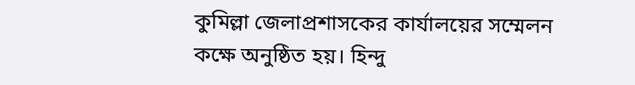কুমিল্লা জেলাপ্রশাসকের কার্যালয়ের সম্মেলন কক্ষে অনুষ্ঠিত হয়। হিন্দু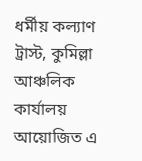ধর্মীয় কল্যাণ ট্রাস্ট, কুমিল্লা আঞ্চলিক কার্যালয় আয়োজিত এ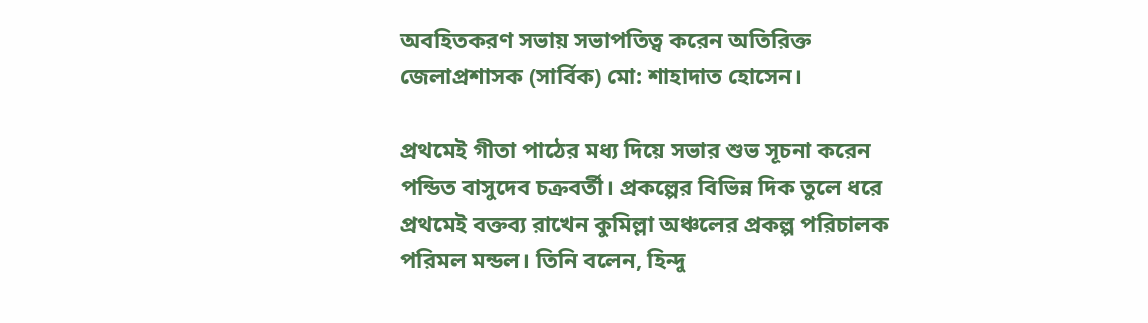অবহিতকরণ সভায় সভাপতিত্ব করেন অতিরিক্ত জেলাপ্রশাসক (সার্বিক) মো: শাহাদাত হোসেন।

প্রথমেই গীতা পাঠের মধ্য দিয়ে সভার শুভ সূচনা করেন পন্ডিত বাসুদেব চক্রবর্তী। প্রকল্পের বিভিন্ন দিক তুলে ধরে প্রথমেই বক্তব্য রাখেন কুমিল্লা অঞ্চলের প্রকল্প পরিচালক পরিমল মন্ডল। তিনি বলেন, হিন্দু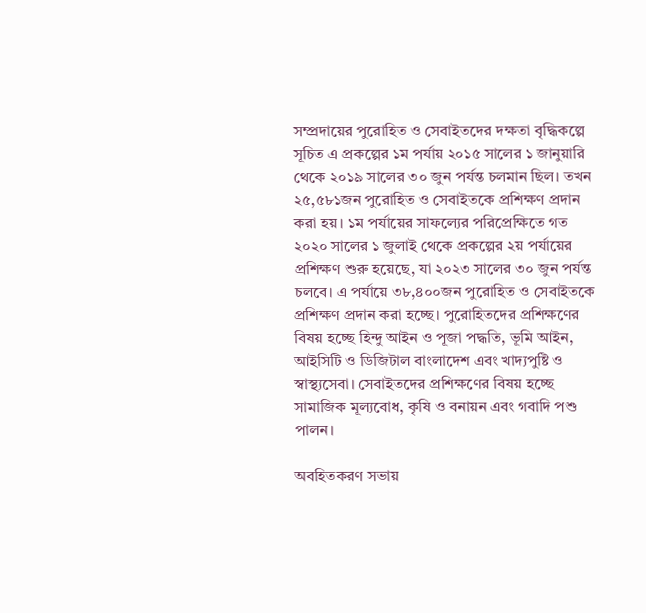সম্প্রদায়ের পুরোহিত ও সেবাইতদের দক্ষতা বৃদ্ধিকল্পে সূচিত এ প্রকল্পের ১ম পর্যায় ২০১৫ সালের ১ জানুয়ারি থেকে ২০১৯ সালের ৩০ জুন পর্যন্ত চলমান ছিল। তখন ২৫,৫৮১জন পুরোহিত ও সেবাইতকে প্রশিক্ষণ প্রদান করা হয়। ১ম পর্যায়ের সাফল্যের পরিপ্রেক্ষিতে গত ২০২০ সালের ১ জুলাই থেকে প্রকল্পের ২য় পর্যায়ের প্রশিক্ষণ শুরু হয়েছে, যা ২০২৩ সালের ৩০ জুন পর্যন্ত চলবে। এ পর্যায়ে ৩৮,৪০০জন পুরোহিত ও সেবাইতকে প্রশিক্ষণ প্রদান করা হচ্ছে। পুরোহিতদের প্রশিক্ষণের বিষয় হচ্ছে হিন্দু আইন ও পূজা পদ্ধতি, ভূমি আইন, আইসিটি ও ডিজিটাল বাংলাদেশ এবং খাদ্যপুষ্টি ও স্বাস্থ্যসেবা। সেবাইতদের প্রশিক্ষণের বিষয় হচ্ছে সামাজিক মূল্যবোধ, কৃষি ও বনায়ন এবং গবাদি পশু পালন।

অবহিতকরণ সভায়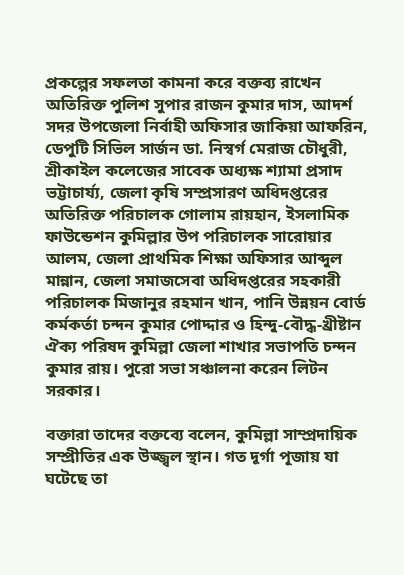প্রকল্পের সফলতা কামনা করে বক্তব্য রাখেন অতিরিক্ত পুলিশ সুপার রাজন কুমার দাস, আদর্শ সদর উপজেলা নির্বাহী অফিসার জাকিয়া আফরিন, ডেপুটি সিভিল সার্জন ডা. নিস্বর্গ মেরাজ চৌধুরী, শ্রীকাইল কলেজের সাবেক অধ্যক্ষ শ্যামা প্রসাদ ভট্টাচার্য্য, জেলা কৃষি সম্প্রসারণ অধিদপ্তরের অতিরিক্ত পরিচালক গোলাম রায়হান, ইসলামিক ফাউন্ডেশন কুমিল্লার উপ পরিচালক সারোয়ার আলম, জেলা প্রাথমিক শিক্ষা অফিসার আব্দুল মান্নান, জেলা সমাজসেবা অধিদপ্তরের সহকারী পরিচালক মিজানুর রহমান খান, পানি উন্নয়ন বোর্ড কর্মকর্তা চন্দন কুমার পোদ্দার ও হিন্দু-বৌদ্ধ-খ্রীষ্টান ঐক্য পরিষদ কুমিল্লা জেলা শাখার সভাপতি চন্দন কুমার রায়। পুরো সভা সঞ্চালনা করেন লিটন সরকার।

বক্তারা তাদের বক্তব্যে বলেন, কুমিল্লা সাম্প্রদায়িক সম্প্রীতির এক উজ্জ্বল স্থান। গত দূর্গা পূজায় যা ঘটেছে তা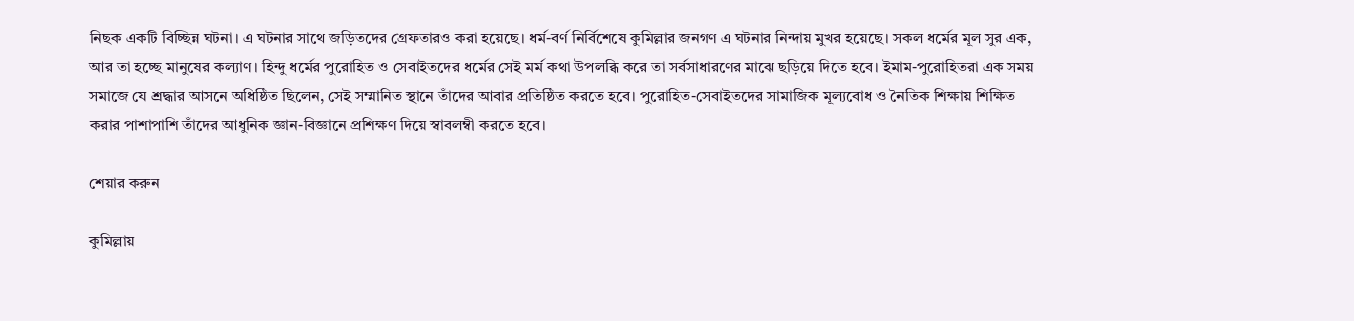নিছক একটি বিচ্ছিন্ন ঘটনা। এ ঘটনার সাথে জড়িতদের গ্রেফতারও করা হয়েছে। ধর্ম-বর্ণ নির্বিশেষে কুমিল্লার জনগণ এ ঘটনার নিন্দায় মুখর হয়েছে। সকল ধর্মের মূল সুর এক, আর তা হচ্ছে মানুষের কল্যাণ। হিন্দু ধর্মের পুরোহিত ও সেবাইতদের ধর্মের সেই মর্ম কথা উপলব্ধি করে তা সর্বসাধারণের মাঝে ছড়িয়ে দিতে হবে। ইমাম-পুরোহিতরা এক সময় সমাজে যে শ্রদ্ধার আসনে অধিষ্ঠিত ছিলেন, সেই সম্মানিত স্থানে তাঁদের আবার প্রতিষ্ঠিত করতে হবে। পুরোহিত-সেবাইতদের সামাজিক মূল্যবোধ ও নৈতিক শিক্ষায় শিক্ষিত করার পাশাপাশি তাঁদের আধুনিক জ্ঞান-বিজ্ঞানে প্রশিক্ষণ দিয়ে স্বাবলম্বী করতে হবে।

শেয়ার করুন

কুমিল্লায়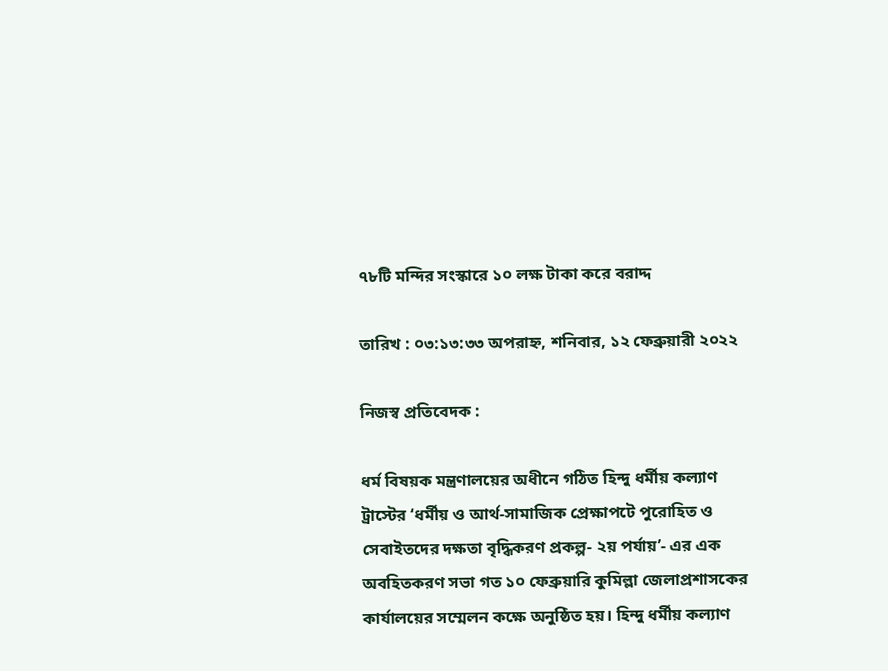৭৮টি মন্দির সংস্কারে ১০ লক্ষ টাকা করে বরাদ্দ

তারিখ : ০৩:১৩:৩৩ অপরাহ্ন, শনিবার, ১২ ফেব্রুয়ারী ২০২২

নিজস্ব প্রতিবেদক :

ধর্ম বিষয়ক মন্ত্রণালয়ের অধীনে গঠিত হিন্দু ধর্মীয় কল্যাণ ট্রাস্টের ‘ধর্মীয় ও আর্থ-সামাজিক প্রেক্ষাপটে পুরোহিত ও সেবাইতদের দক্ষতা বৃদ্ধিকরণ প্রকল্প- ২য় পর্যায়’- এর এক অবহিতকরণ সভা গত ১০ ফেব্রুয়ারি কুমিল্লা জেলাপ্রশাসকের কার্যালয়ের সম্মেলন কক্ষে অনুষ্ঠিত হয়। হিন্দু ধর্মীয় কল্যাণ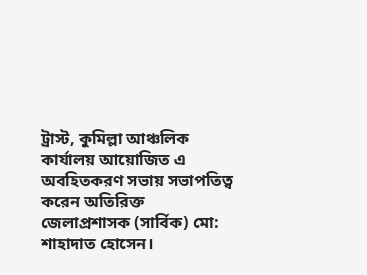ট্রাস্ট, কুমিল্লা আঞ্চলিক কার্যালয় আয়োজিত এ অবহিতকরণ সভায় সভাপতিত্ব করেন অতিরিক্ত জেলাপ্রশাসক (সার্বিক) মো: শাহাদাত হোসেন।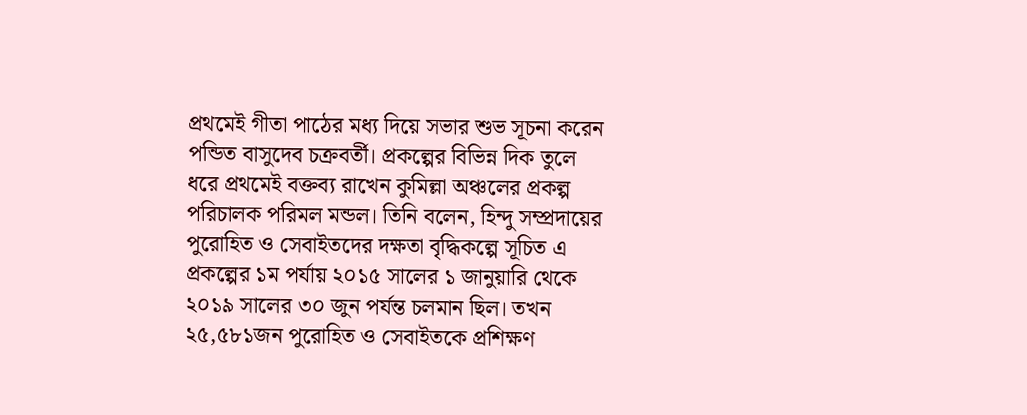প্রথমেই গীতা পাঠের মধ্য দিয়ে সভার শুভ সূচনা করেন পন্ডিত বাসুদেব চক্রবর্তী। প্রকল্পের বিভিন্ন দিক তুলে ধরে প্রথমেই বক্তব্য রাখেন কুমিল্লা অঞ্চলের প্রকল্প পরিচালক পরিমল মন্ডল। তিনি বলেন, হিন্দু সম্প্রদায়ের পুরোহিত ও সেবাইতদের দক্ষতা বৃদ্ধিকল্পে সূচিত এ প্রকল্পের ১ম পর্যায় ২০১৫ সালের ১ জানুয়ারি থেকে ২০১৯ সালের ৩০ জুন পর্যন্ত চলমান ছিল। তখন ২৫,৫৮১জন পুরোহিত ও সেবাইতকে প্রশিক্ষণ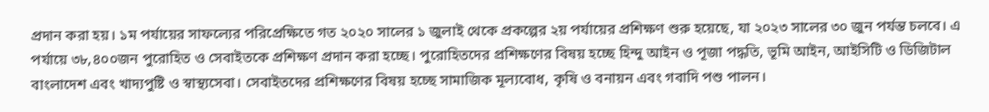প্রদান করা হয়। ১ম পর্যায়ের সাফল্যের পরিপ্রেক্ষিতে গত ২০২০ সালের ১ জুলাই থেকে প্রকল্পের ২য় পর্যায়ের প্রশিক্ষণ শুরু হয়েছে, যা ২০২৩ সালের ৩০ জুন পর্যন্ত চলবে। এ পর্যায়ে ৩৮,৪০০জন পুরোহিত ও সেবাইতকে প্রশিক্ষণ প্রদান করা হচ্ছে। পুরোহিতদের প্রশিক্ষণের বিষয় হচ্ছে হিন্দু আইন ও পূজা পদ্ধতি, ভূমি আইন, আইসিটি ও ডিজিটাল বাংলাদেশ এবং খাদ্যপুষ্টি ও স্বাস্থ্যসেবা। সেবাইতদের প্রশিক্ষণের বিষয় হচ্ছে সামাজিক মূল্যবোধ, কৃষি ও বনায়ন এবং গবাদি পশু পালন।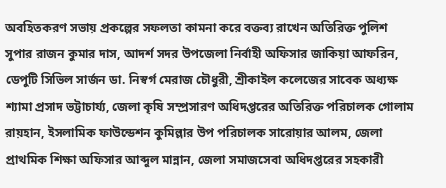অবহিতকরণ সভায় প্রকল্পের সফলতা কামনা করে বক্তব্য রাখেন অতিরিক্ত পুলিশ সুপার রাজন কুমার দাস, আদর্শ সদর উপজেলা নির্বাহী অফিসার জাকিয়া আফরিন, ডেপুটি সিভিল সার্জন ডা. নিস্বর্গ মেরাজ চৌধুরী, শ্রীকাইল কলেজের সাবেক অধ্যক্ষ শ্যামা প্রসাদ ভট্টাচার্য্য, জেলা কৃষি সম্প্রসারণ অধিদপ্তরের অতিরিক্ত পরিচালক গোলাম রায়হান, ইসলামিক ফাউন্ডেশন কুমিল্লার উপ পরিচালক সারোয়ার আলম, জেলা প্রাথমিক শিক্ষা অফিসার আব্দুল মান্নান, জেলা সমাজসেবা অধিদপ্তরের সহকারী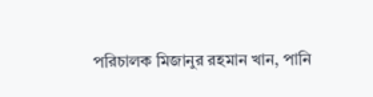পরিচালক মিজানুর রহমান খান, পানি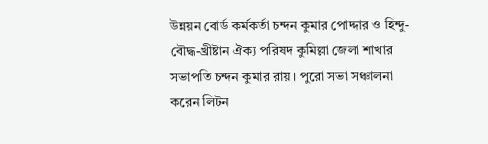উন্নয়ন বোর্ড কর্মকর্তা চন্দন কুমার পোদ্দার ও হিন্দু-বৌদ্ধ-খ্রীষ্টান ঐক্য পরিষদ কুমিল্লা জেলা শাখার সভাপতি চন্দন কুমার রায়। পুরো সভা সঞ্চালনা করেন লিটন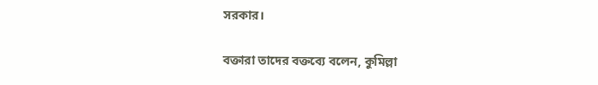সরকার।

বক্তারা তাদের বক্তব্যে বলেন, কুমিল্লা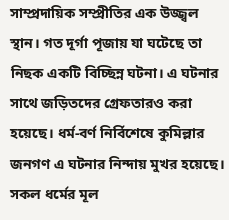সাম্প্রদায়িক সম্প্রীতির এক উজ্জ্বল স্থান। গত দূর্গা পূজায় যা ঘটেছে তা নিছক একটি বিচ্ছিন্ন ঘটনা। এ ঘটনার সাথে জড়িতদের গ্রেফতারও করা হয়েছে। ধর্ম-বর্ণ নির্বিশেষে কুমিল্লার জনগণ এ ঘটনার নিন্দায় মুখর হয়েছে। সকল ধর্মের মূল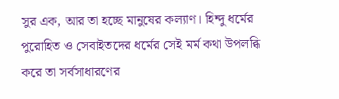সুর এক, আর তা হচ্ছে মানুষের কল্যাণ। হিন্দু ধর্মের পুরোহিত ও সেবাইতদের ধর্মের সেই মর্ম কথা উপলব্ধি করে তা সর্বসাধারণের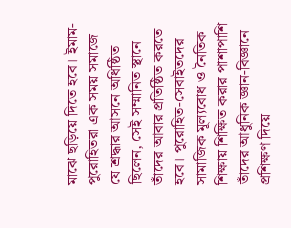মাঝে ছড়িয়ে দিতে হবে। ইমাম-পুরোহিতরা এক সময় সমাজে যে শ্রদ্ধার আসনে অধিষ্ঠিত ছিলেন, সেই সম্মানিত স্থানে তাঁদের আবার প্রতিষ্ঠিত করতে হবে। পুরোহিত-সেবাইতদের সামাজিক মূল্যবোধ ও নৈতিক শিক্ষায় শিক্ষিত করার পাশাপাশি তাঁদের আধুনিক জ্ঞান-বিজ্ঞানে প্রশিক্ষণ দিয়ে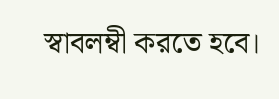স্বাবলম্বী করতে হবে।